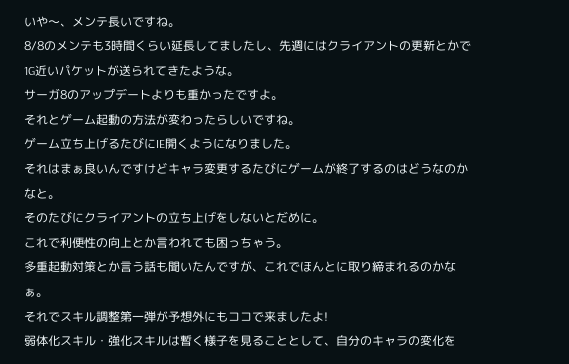いや〜、メンテ長いですね。
8/8のメンテも3時間くらい延長してましたし、先週にはクライアントの更新とかで
1G近いパケットが送られてきたような。
サーガ8のアップデートよりも重かったですよ。
それとゲーム起動の方法が変わったらしいですね。
ゲーム立ち上げるたびにIE開くようになりました。
それはまぁ良いんですけどキャラ変更するたびにゲームが終了するのはどうなのかなと。
そのたびにクライアントの立ち上げをしないとだめに。
これで利便性の向上とか言われても困っちゃう。
多重起動対策とか言う話も聞いたんですが、これでほんとに取り締まれるのかなぁ。
それでスキル調整第一弾が予想外にもココで来ましたよ!
弱体化スキル・強化スキルは暫く様子を見ることとして、自分のキャラの変化を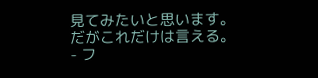見てみたいと思います。
だがこれだけは言える。
- フ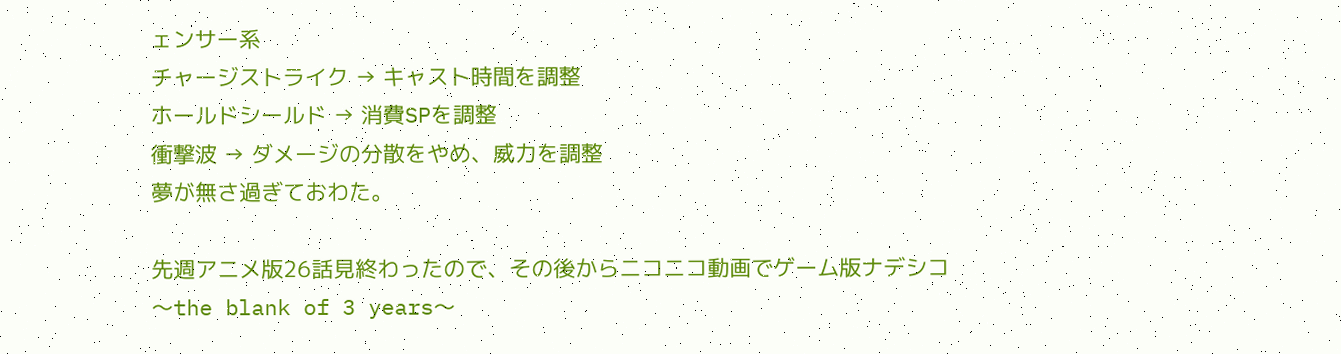ェンサー系
チャージストライク → キャスト時間を調整
ホールドシールド → 消費SPを調整
衝撃波 → ダメージの分散をやめ、威力を調整
夢が無さ過ぎておわた。

先週アニメ版26話見終わったので、その後からニコニコ動画でゲーム版ナデシコ
〜the blank of 3 years〜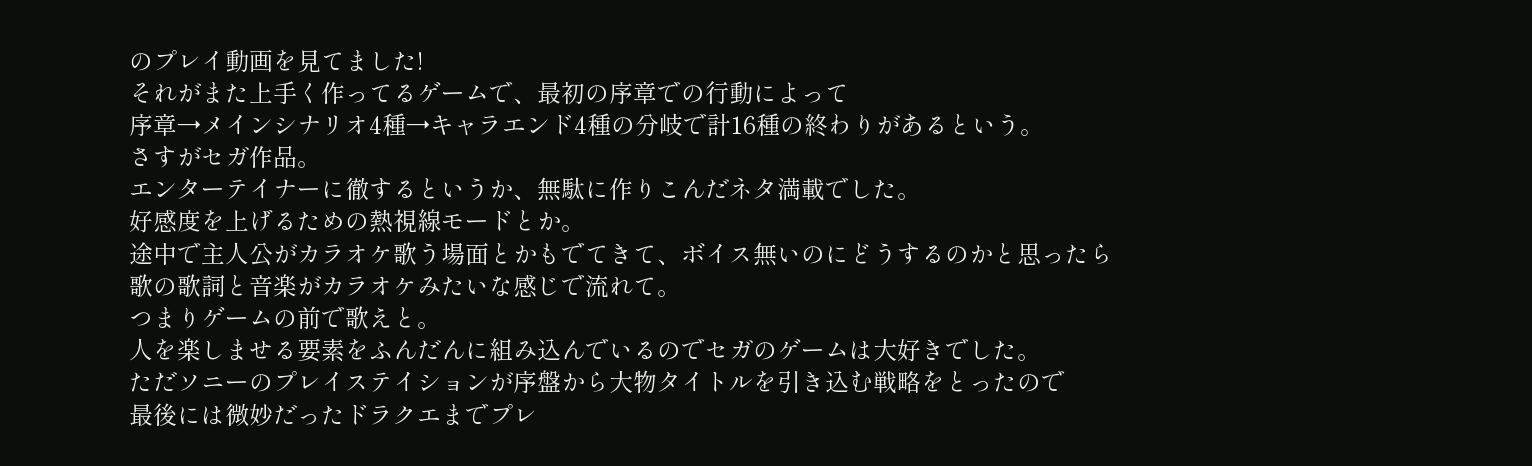のプレイ動画を見てました!
それがまた上手く作ってるゲームで、最初の序章での行動によって
序章→メインシナリオ4種→キャラエンド4種の分岐で計16種の終わりがあるという。
さすがセガ作品。
エンターテイナーに徹するというか、無駄に作りこんだネタ満載でした。
好感度を上げるための熱視線モードとか。
途中で主人公がカラオケ歌う場面とかもでてきて、ボイス無いのにどうするのかと思ったら
歌の歌詞と音楽がカラオケみたいな感じで流れて。
つまりゲームの前で歌えと。
人を楽しませる要素をふんだんに組み込んでいるのでセガのゲームは大好きでした。
ただソニーのプレイステイションが序盤から大物タイトルを引き込む戦略をとったので
最後には微妙だったドラクエまでプレ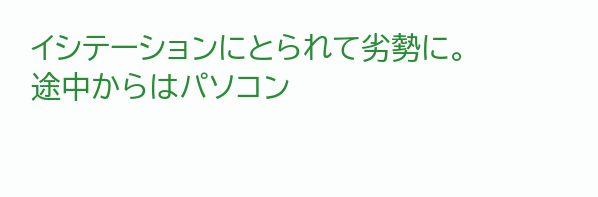イシテーションにとられて劣勢に。
途中からはパソコン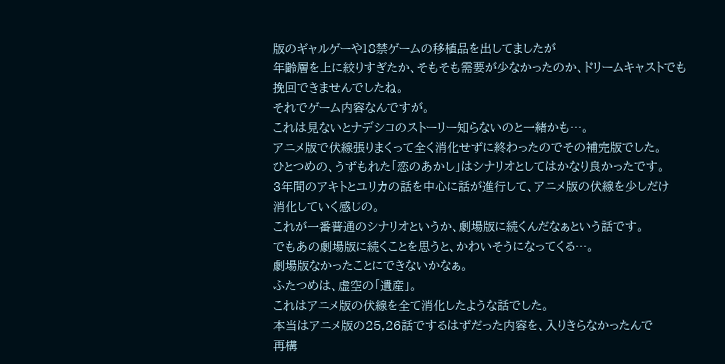版のギャルゲーや18禁ゲームの移植品を出してましたが
年齢層を上に絞りすぎたか、そもそも需要が少なかったのか、ドリームキャストでも
挽回できませんでしたね。
それでゲーム内容なんですが。
これは見ないとナデシコのストーリー知らないのと一緒かも…。
アニメ版で伏線張りまくって全く消化せずに終わったのでその補完版でした。
ひとつめの、うずもれた「恋のあかし」はシナリオとしてはかなり良かったです。
3年間のアキトとユリカの話を中心に話が進行して、アニメ版の伏線を少しだけ
消化していく感じの。
これが一番普通のシナリオというか、劇場版に続くんだなぁという話です。
でもあの劇場版に続くことを思うと、かわいそうになってくる…。
劇場版なかったことにできないかなぁ。
ふたつめは、虚空の「遺産」。
これはアニメ版の伏線を全て消化したような話でした。
本当はアニメ版の25,26話でするはずだった内容を、入りきらなかったんで
再構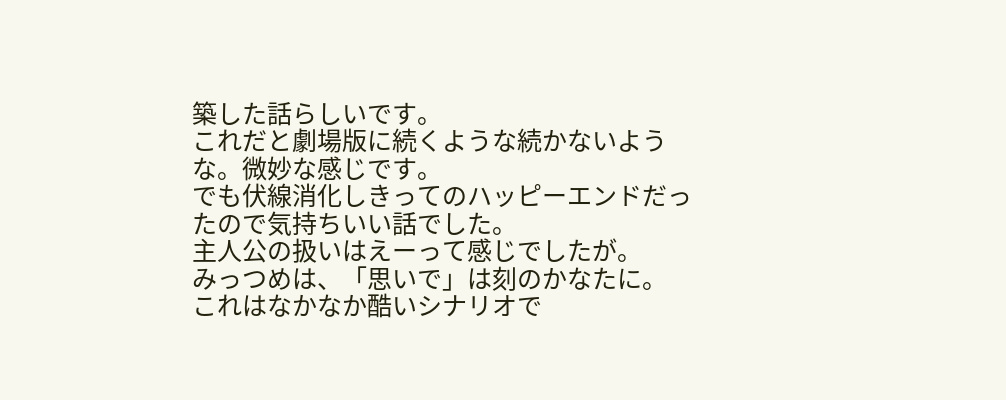築した話らしいです。
これだと劇場版に続くような続かないような。微妙な感じです。
でも伏線消化しきってのハッピーエンドだったので気持ちいい話でした。
主人公の扱いはえーって感じでしたが。
みっつめは、「思いで」は刻のかなたに。
これはなかなか酷いシナリオで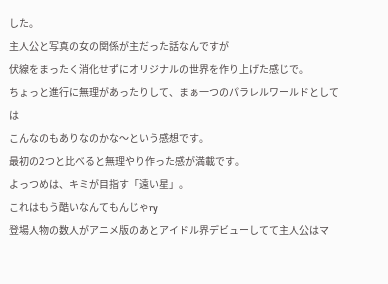した。
主人公と写真の女の関係が主だった話なんですが
伏線をまったく消化せずにオリジナルの世界を作り上げた感じで。
ちょっと進行に無理があったりして、まぁ一つのパラレルワールドとしては
こんなのもありなのかな〜という感想です。
最初の2つと比べると無理やり作った感が満載です。
よっつめは、キミが目指す「遠い星」。
これはもう酷いなんてもんじゃry
登場人物の数人がアニメ版のあとアイドル界デビューしてて主人公はマ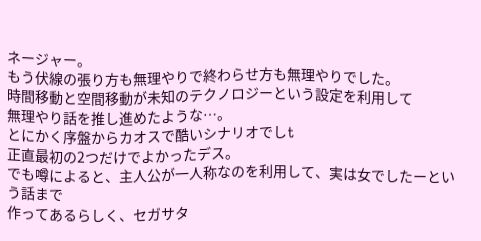ネージャー。
もう伏線の張り方も無理やりで終わらせ方も無理やりでした。
時間移動と空間移動が未知のテクノロジーという設定を利用して
無理やり話を推し進めたような…。
とにかく序盤からカオスで酷いシナリオでしt
正直最初の2つだけでよかったデス。
でも噂によると、主人公が一人称なのを利用して、実は女でしたーという話まで
作ってあるらしく、セガサタ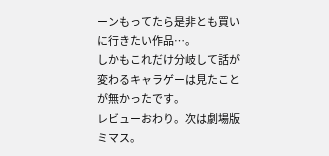ーンもってたら是非とも買いに行きたい作品…。
しかもこれだけ分岐して話が変わるキャラゲーは見たことが無かったです。
レビューおわり。次は劇場版ミマス。